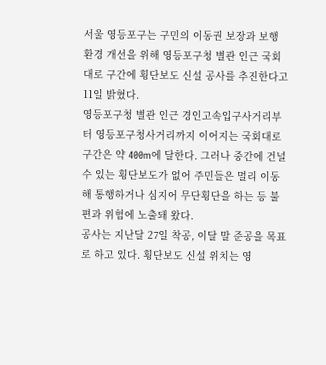서울 영등포구는 구민의 이동권 보장과 보행 환경 개선을 위해 영등포구청 별관 인근 국회대로 구간에 횡단보도 신설 공사를 추진한다고 11일 밝혔다.
영등포구청 별관 인근 경인고속입구사거리부터 영등포구청사거리까지 이어지는 국회대로 구간은 약 400m에 달한다. 그러나 중간에 건널 수 있는 횡단보도가 없어 주민들은 멀리 이동해 통행하거나 심지어 무단횡단을 하는 등 불편과 위험에 노출돼 왔다.
공사는 지난달 27일 착공, 이달 말 준공을 목표로 하고 있다. 횡단보도 신설 위치는 영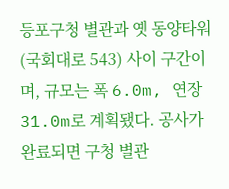등포구청 별관과 옛 동양타워(국회대로 543) 사이 구간이며, 규모는 폭 6.0m, 연장 31.0m로 계획됐다. 공사가 완료되면 구청 별관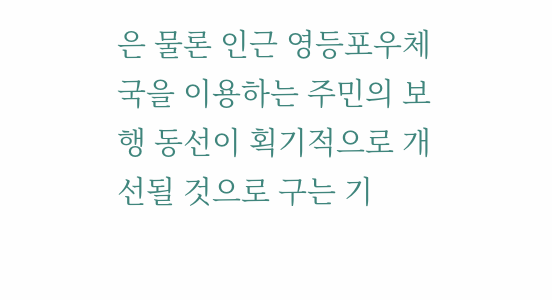은 물론 인근 영등포우체국을 이용하는 주민의 보행 동선이 획기적으로 개선될 것으로 구는 기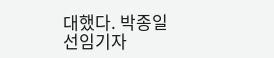대했다. 박종일 선임기자